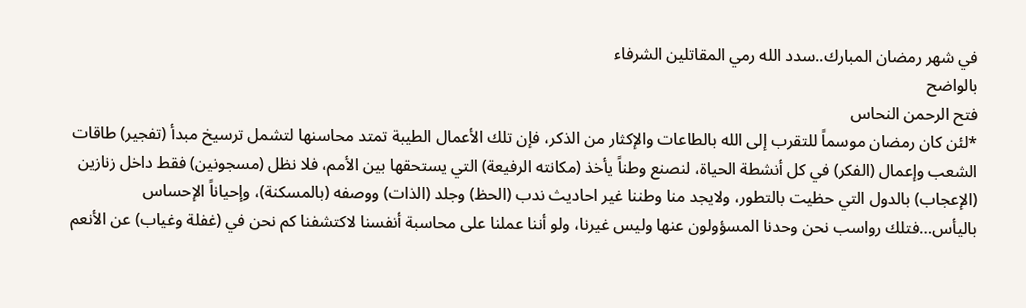في شهر رمضان المبارك..سدد الله رمي المقاتلين الشرفاء
بالواضح
فتح الرحمن النحاس
*لئن كان رمضان موسماً للتقرب إلى الله بالطاعات والإكثار من الذكر، فإن تلك الأعمال الطيبة تمتد محاسنها لتشمل ترسيخ مبدأ (تفجير) طاقات الشعب وإعمال (الفكر) في كل أنشطة الحياة، لنصنع وطناً يأخذ (مكانته الرفيعة) التي يستحقها بين الأمم، فلا نظل (مسجونين) فقط داخل زنازين (الإعجاب) بالدول التي حظيت بالتطور، ولايجد منا وطننا غير احاديث ندب (الحظ) وجلد (الذات) ووصفه (بالمسكنة)، وإحياناً الإحساس باليأس…فتلك رواسب نحن وحدنا المسؤولون عنها وليس غيرنا، ولو أننا عملنا على محاسبة أنفسنا لاكتشفنا كم نحن في (غفلة وغياب) عن الأنعم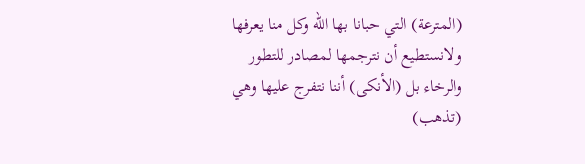(المترعة) التي حبانا بها الله وكل منا يعرفها ولانستطيع أن نترجمها لمصادر للتطور والرخاء بل (الأنكى) أننا نتفرج عليها وهي (تذهب)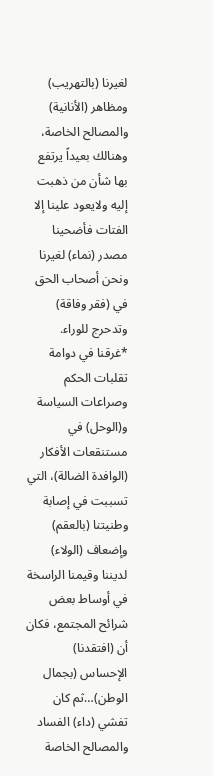لغيرنا (بالتهريب) ومظاهر (الأنانية) والمصالح الخاصة، وهنالك بعيداً يرتفع بها شأن من ذهبت إليه ولايعود علينا إلا الفتات فأضحينا مصدر (نماء) لغيرنا ونحن أصحاب الحق في (فقر وفاقة) وتدحرج للوراء.
*غرقنا في دوامة تقلبات الحكم وصراعات السياسة و(الوحل) في مستنقعات الأفكار (الوافدة الضالة)، التي تسببت في إصابة وطنيتنا (بالعقم) وإضعاف (الولاء) لديننا وقيمنا الراسخة في أوساط بعض شرائح المجتمع، فكان أن (افتقدنا) الإحساس (بجمال الوطن)…ثم كان تفشي (داء) الفساد والمصالح الخاصة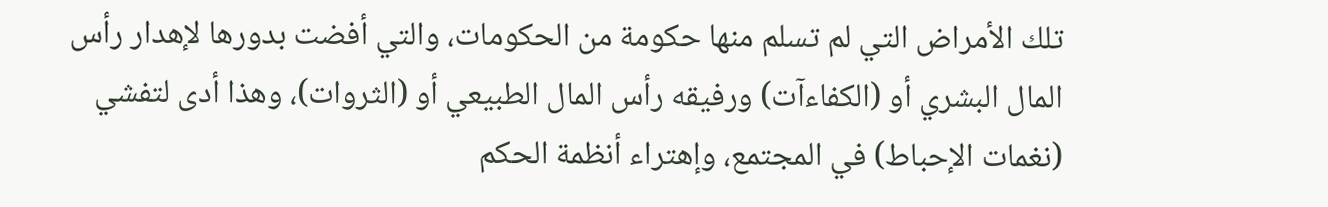تلك الأمراض التي لم تسلم منها حكومة من الحكومات، والتي أفضت بدورها لإهدار رأس المال البشري أو (الكفاءآت) ورفيقه رأس المال الطبيعي أو (الثروات)، وهذا أدى لتفشي (نغمات الإحباط) في المجتمع، وإهتراء أنظمة الحكم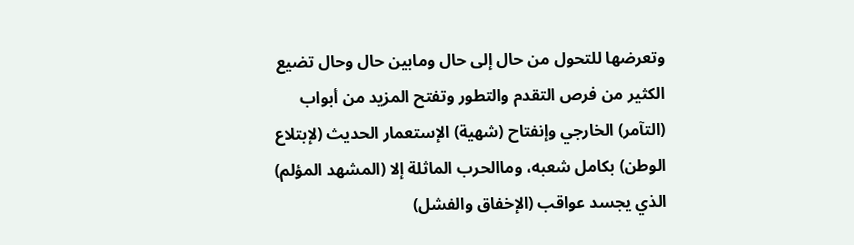وتعرضها للتحول من حال إلى حال ومابين حال وحال تضيع الكثير من فرص التقدم والتطور وتفتح المزيد من أبواب (التآمر) الخارجي وإنفتاح (شهية) الإستعمار الحديث (لإبتلاع الوطن) بكامل شعبه، وماالحرب الماثلة إلا (المشهد المؤلم) الذي يجسد عواقب (الإخفاق والفشل)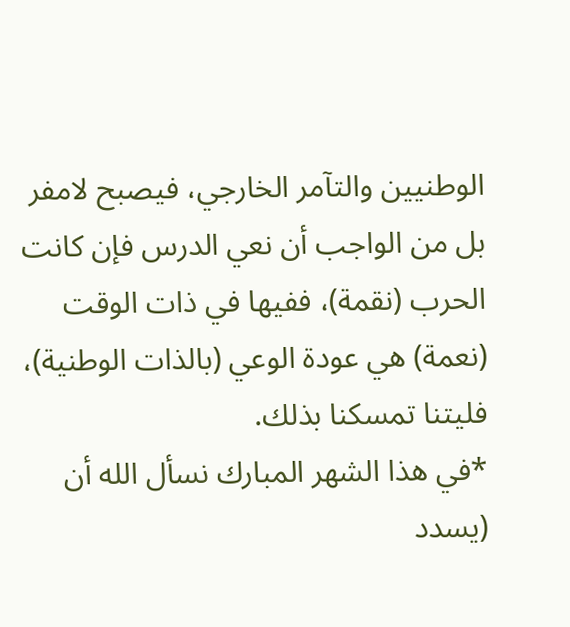الوطنيين والتآمر الخارجي، فيصبح لامفر بل من الواجب أن نعي الدرس فإن كانت الحرب (نقمة)، ففيها في ذات الوقت (نعمة) هي عودة الوعي (بالذات الوطنية)، فليتنا تمسكنا بذلك.
*في هذا الشهر المبارك نسأل الله أن (يسدد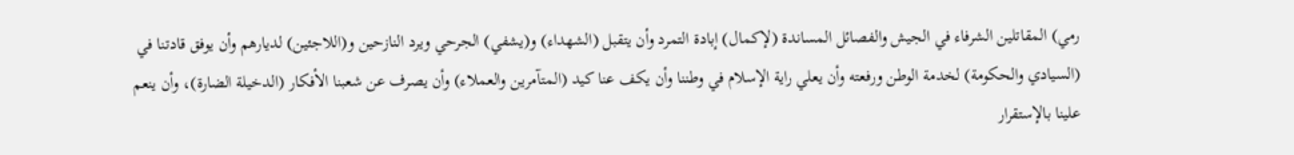رمي) المقاتلين الشرفاء في الجيش والفصائل المساندة (لإكمال) إبادة التمرد وأن يتقبل (الشهداء) و(يشفي) الجرحي ويرد النازحين و(اللاجئين) لديارهم وأن يوفق قادتنا في (السيادي والحكومة) لخدمة الوطن ورفعته وأن يعلي راية الإسلام في وطننا وأن يكف عنا كيد (المتآمرين والعملاء) وأن يصرف عن شعبنا الأفكار (الدخيلة الضارة)، وأن ينعم علينا بالإستقرار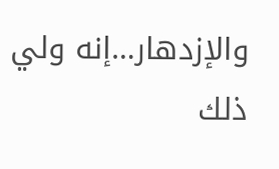والإزدهار…إنه ولي ذلك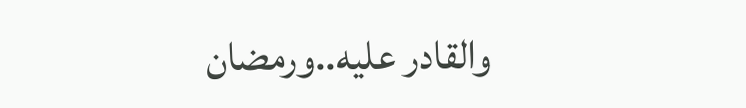والقادر عليه..ورمضان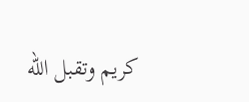كريم وتقبل الله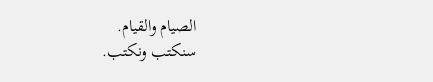الصيام والقيام.
سنكتب ونكتب.